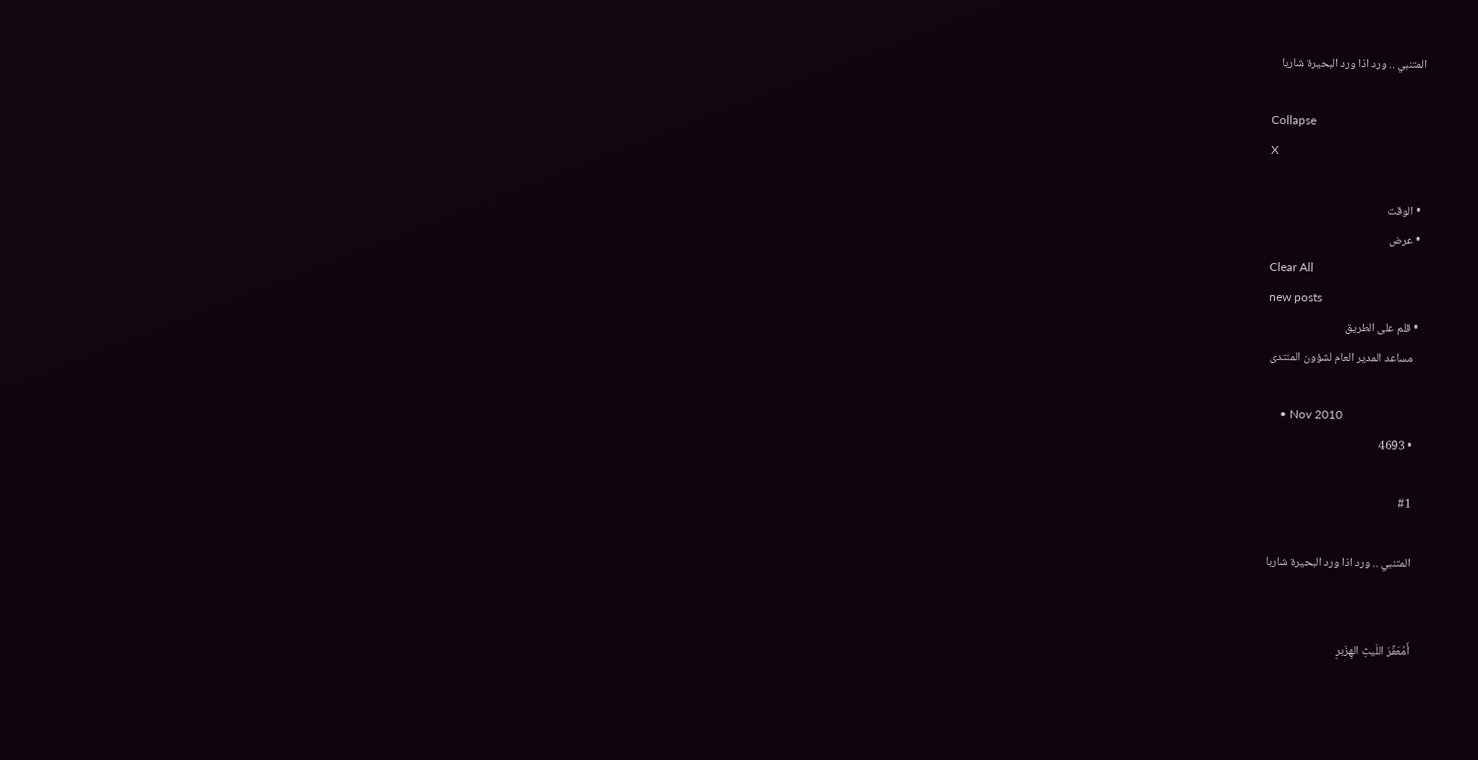المتنبي .. ورد اذا ورد البحيرة شاربا

Collapse
X

  • الوقت
  • عرض
Clear All
new posts
  • قلم على الطريق
    مساعد المدير العام لشؤون المنتدى

    • Nov 2010
    • 4693

    #1

    المتنبي .. ورد اذا ورد البحيرة شاربا


    أَمُعَفِّرَ اللَيثِ الهِزَبرِ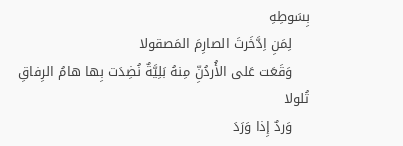بِسَوطِهِ
    لِمَنِ اِدَّخَرتَ الصارِمَ المَصقولا
    وَقَعَت عَلى الأُردُنِّ مِنهُ بَلِيَّةٌ نُضِدَت بِها هامُ الرِفاقِ تُلولا
    وَردٌ إِذا وَرَدَ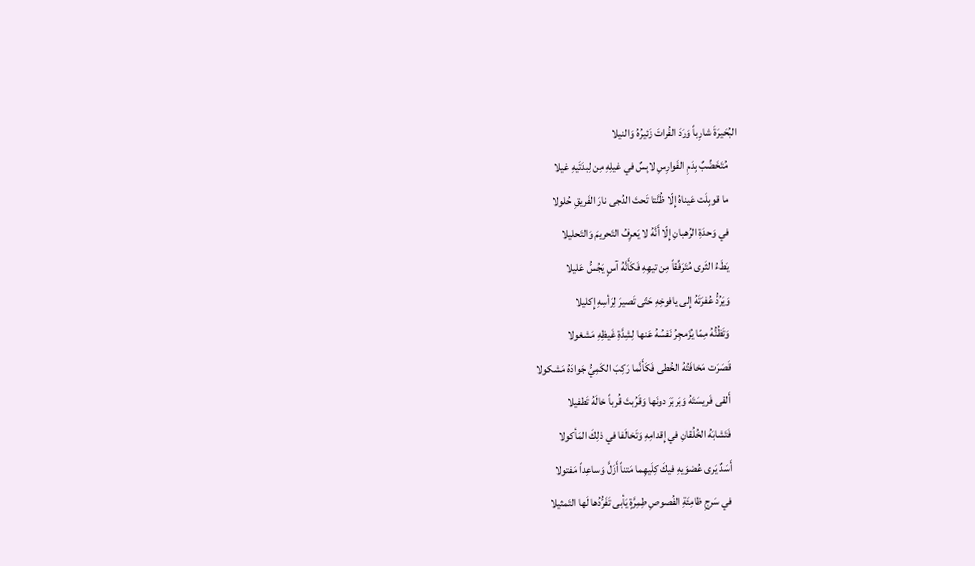البُحَيرَةَ شارِباً وَرَدَ الفُراتَ زَئيرُهُ وَالنيلا
    مُتَخَضِّبٌ بِدَمِ الفَوارِسِ لابِسٌ في غيلِهِ مِن لِبدَتَيهِ غيلا
    ما قوبِلَت عَيناهُ إِلّا ظُنَّتا تَحتَ الدُجى نارَ الفَريقِ حُلولا
    في وَحدَةِ الرُهبانِ إِلّا أَنَّهُ لا يَعرِفُ التَحريمَ وَالتَحليلا
    يَطَءُ الثَرى مُتَرَفِّقاً مِن تيهِهِ فَكَأَنَّهُ آسٍ يَجُسُّ عَليلا
    وَيَرُدُّ عُفرَتَهُ إِلى يافوخِهِ حَتّى تَصيرَ لِرَأسِهِ إِكليلا
    وَتَظُنُّهُ مِمّا يُزَمجِرُ نَفسُهُ عَنها لِشِدَّةِ غَيظِهِ مَشغولا
    قَصَرَت مَخافَتُهُ الخُطى فَكَأَنَّما رَكِبَ الكَمِيُّ جَوادَهُ مَشكولا
    أَلقى فَريسَتَهُ وَبَربَرَ دونَها وَقَرُبتَ قُرباً خالَهُ تَطفيلا
    فَتَشابَهُ الخُلُقانِ في إِقدامِهِ وَتَخالَفا في ذلِكَ المَأكولا
    أَسَدٌ يَرى عُضوَيهِ فيكَ كِلَيهِما مَتناً أَزَلَّ وَساعِداً مَفتولا
    في سَرجِ ظامِئَةِ الفُصوصِ طِمِرَّةٍ يَأبى تَفَرُّدُها لَها التَمثيلا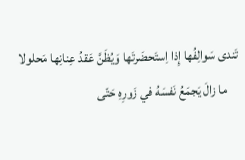تَندى سَوالِفُها إِذا اِستَحضَرتَها وَيُظَنَّ عَقدُ عِنانِها مَحلولا
    ما زالَ يَجمَعُ نَفسَهُ في زَورِهِ حَتّى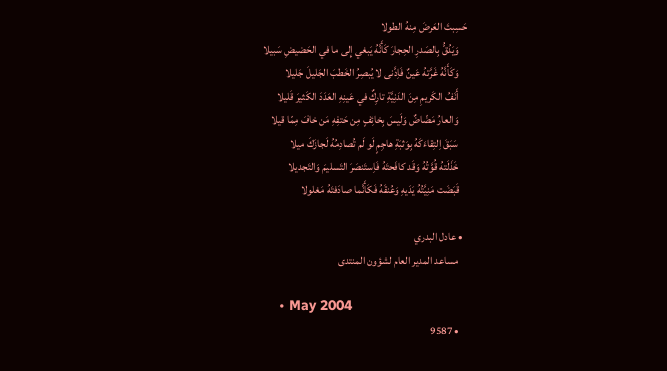حَسِبتَ العَرضَ مِنهُ الطولا
    وَيَدُقُّ بِالصَدرِ الحِجارَ كَأَنَّهُ يَبغي إِلى ما في الحَضيضِ سَبيلا
    وَكَأَنَّهُ غَرَّتهُ عَينٌ فَاِدَّنى لا يُبصِرُ الخَطبَ الجَليلَ جَليلا
    أَنَفُ الكَريمِ مِنَ الدَنِيَّةِ تارِكٌ في عَينِهِ العَدَدَ الكَثيرَ قَليلا
    وَالعارُ مَضّاضٌ وَلَيسَ بِخائِفٍ مِن حَتفِهِ مَن خافَ مِمّا قيلا
    سَبَقَ اِلتِقاءَكَهُ بِوَثبَةِ هاجِمٍ لَو لَم تُصادِمُهُ لَجازَكَ ميلا
    خَذَلَتهُ قُوَّتُهُ وَقَد كافَحتَهُ فَاِستَنصَرَ التَسليمَ وَالتَجديلا
    قَبَضَت مَنِيَّتُهُ يَدَيهِ وَعُنقَهُ فَكَأَنَّما صادَفتَهُ مَغلولا

  • عادل البدري
    مساعد المدير العام لشؤون المنتدى

    • May 2004
    • 9587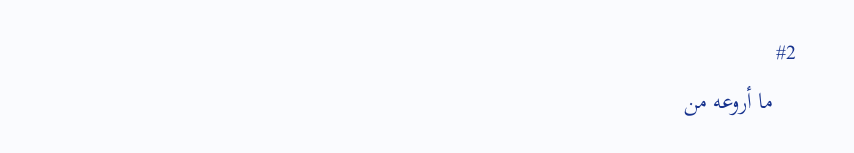#2
    ما أروعه من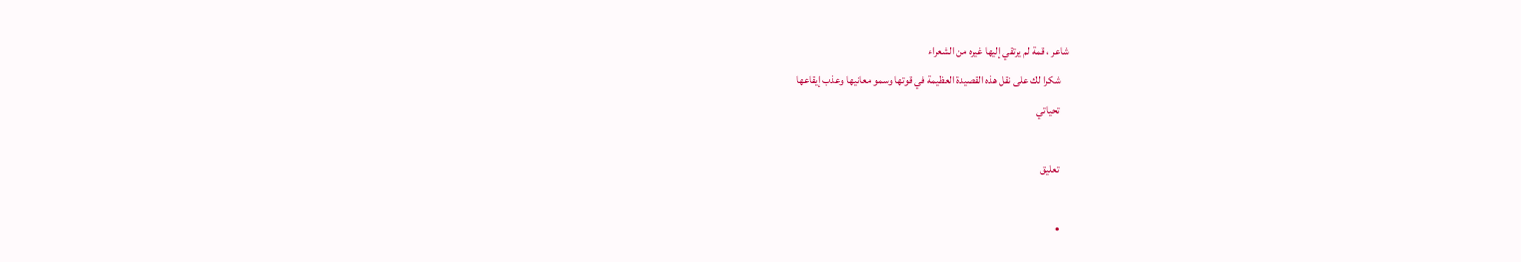شاعر ، قمة لم يرتقي إليها غيره من الشعراء
    شكرا لك على نقل هذه القصيدة العظيمة في قوتها وسمو معانيها وعذب إيقاعها
    تحياتي

    تعليق

    •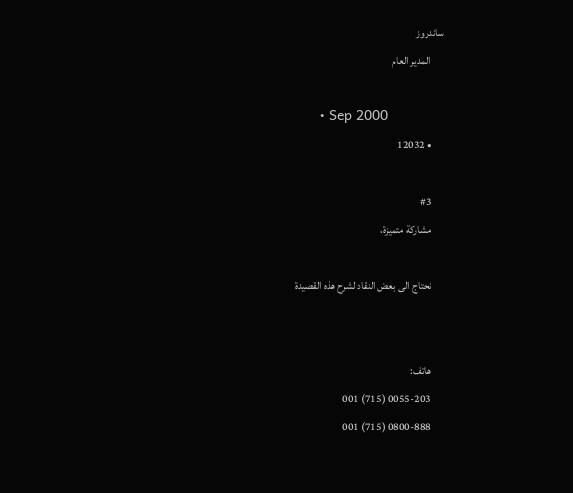ساندروز
      المدير العام

      • Sep 2000
      • 12032

      #3
      مشاركة متميزة،

      نحتاج الى بعض النقاد لشرح هذه القصيدة


      هاتف:
      0055-203 (715) 001
      0800-888 (715) 001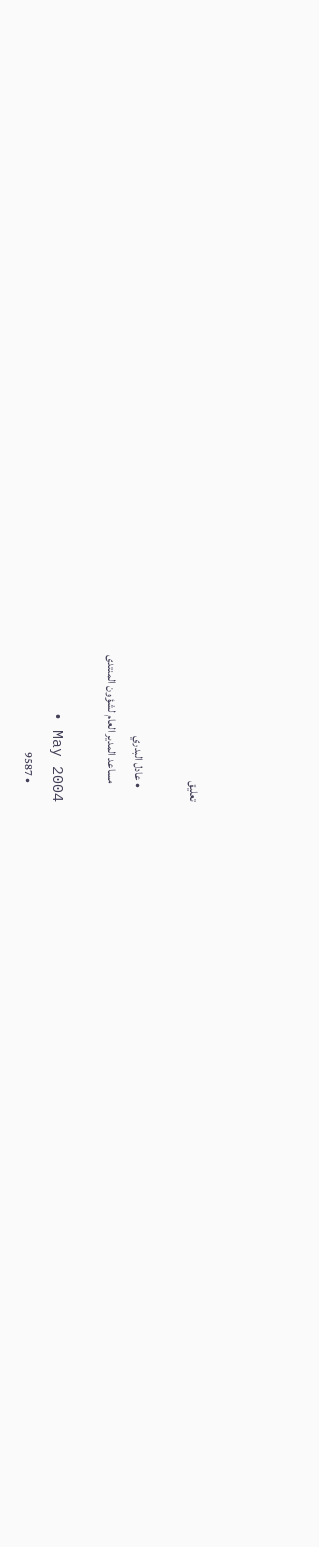تعليق

      • عادل البدري
        مساعد المدير العام لشؤون المنتدى

        • May 2004
        • 9587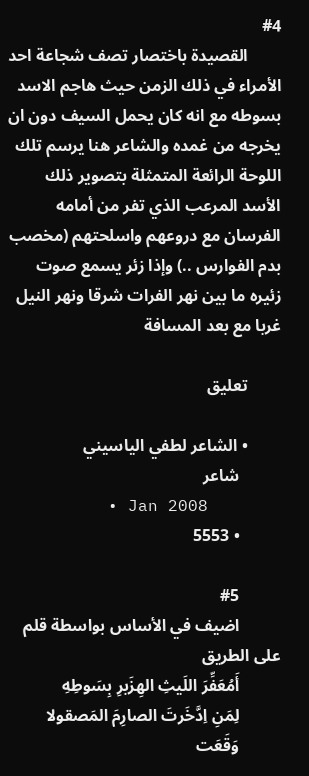#4
        القصيدة باختصار تصف شجاعة احد الأمراء في ذلك الزمن حيث هاجم الاسد بسوطه مع انه كان يحمل السيف دون ان يخرجه من غمده والشاعر هنا يرسم تلك اللوحة الرائعة المتمثلة بتصوير ذلك الأسد المرعب الذي تفر من أمامه الفرسان مع دروعهم واسلحتهم (مخصب بدم الفوارس ..) وإذا زئر يسمع صوت زئيره ما بين نهر الفرات شرقا ونهر النيل غربا مع بعد المسافة

        تعليق

        • الشاعر لطفي الياسيني
          شاعر
          • Jan 2008
          • 5553

          #5
          اضيف في الأساس بواسطة قلم على الطريق
          أَمُعَفِّرَ اللَيثِ الهِزَبرِ بِسَوطِهِ
          لِمَنِ اِدَّخَرتَ الصارِمَ المَصقولا
          وَقَعَت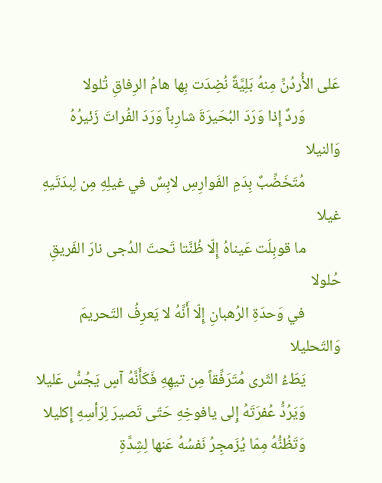عَلى الأُردُنِّ مِنهُ بَلِيَّةٌ نُضِدَت بِها هامُ الرِفاقِ تُلولا
          وَردٌ إِذا وَرَدَ البُحَيرَةَ شارِباً وَرَدَ الفُراتَ زَئيرُهُ وَالنيلا
          مُتَخَضِّبٌ بِدَمِ الفَوارِسِ لابِسٌ في غيلِهِ مِن لِبدَتَيهِ غيلا
          ما قوبِلَت عَيناهُ إِلّا ظُنَّتا تَحتَ الدُجى نارَ الفَريقِ حُلولا
          في وَحدَةِ الرُهبانِ إِلّا أَنَّهُ لا يَعرِفُ التَحريمَ وَالتَحليلا
          يَطَءُ الثَرى مُتَرَفِّقاً مِن تيهِهِ فَكَأَنَّهُ آسٍ يَجُسُّ عَليلا
          وَيَرُدُّ عُفرَتَهُ إِلى يافوخِهِ حَتّى تَصيرَ لِرَأسِهِ إِكليلا
          وَتَظُنُّهُ مِمّا يُزَمجِرُ نَفسُهُ عَنها لِشِدَّةِ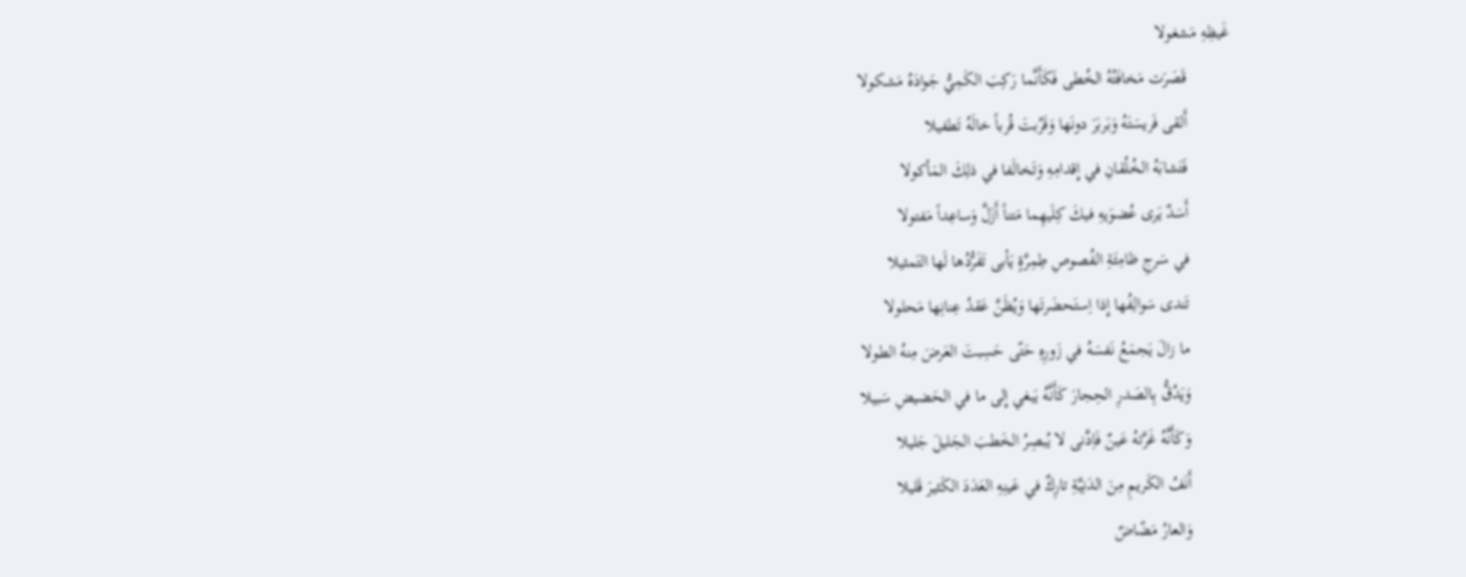غَيظِهِ مَشغولا
          قَصَرَت مَخافَتُهُ الخُطى فَكَأَنَّما رَكِبَ الكَمِيُّ جَوادَهُ مَشكولا
          أَلقى فَريسَتَهُ وَبَربَرَ دونَها وَقَرُبتَ قُرباً خالَهُ تَطفيلا
          فَتَشابَهُ الخُلُقانِ في إِقدامِهِ وَتَخالَفا في ذلِكَ المَأكولا
          أَسَدٌ يَرى عُضوَيهِ فيكَ كِلَيهِما مَتناً أَزَلَّ وَساعِداً مَفتولا
          في سَرجِ ظامِئَةِ الفُصوصِ طِمِرَّةٍ يَأبى تَفَرُّدُها لَها التَمثيلا
          تَندى سَوالِفُها إِذا اِستَحضَرتَها وَيُظَنَّ عَقدُ عِنانِها مَحلولا
          ما زالَ يَجمَعُ نَفسَهُ في زَورِهِ حَتّى حَسِبتَ العَرضَ مِنهُ الطولا
          وَيَدُقُّ بِالصَدرِ الحِجارَ كَأَنَّهُ يَبغي إِلى ما في الحَضيضِ سَبيلا
          وَكَأَنَّهُ غَرَّتهُ عَينٌ فَاِدَّنى لا يُبصِرُ الخَطبَ الجَليلَ جَليلا
          أَنَفُ الكَريمِ مِنَ الدَنِيَّةِ تارِكٌ في عَينِهِ العَدَدَ الكَثيرَ قَليلا
          وَالعارُ مَضّاضٌ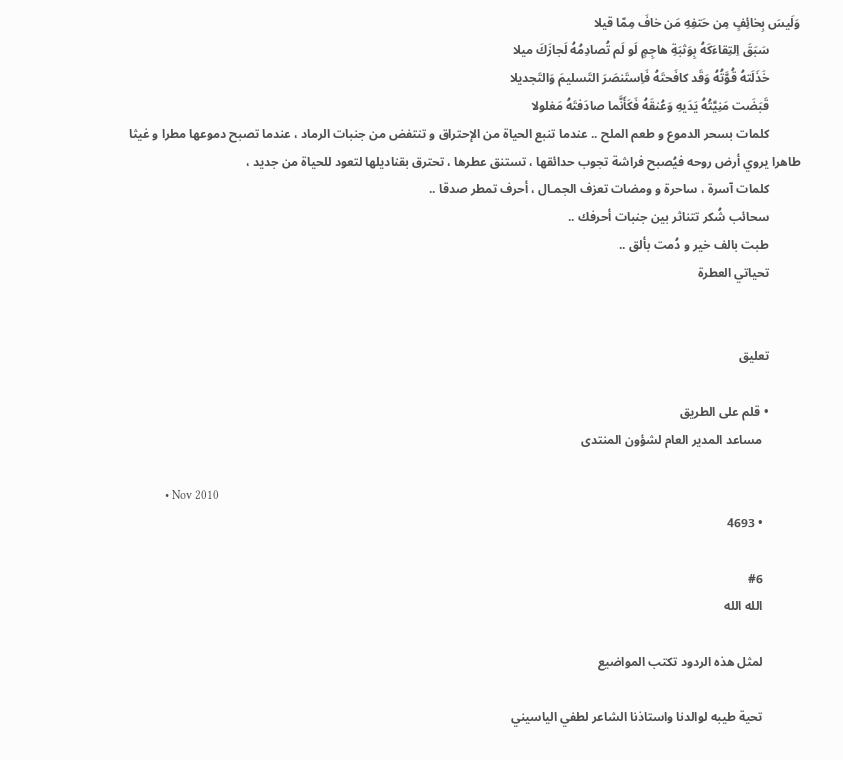وَلَيسَ بِخائِفٍ مِن حَتفِهِ مَن خافَ مِمّا قيلا
          سَبَقَ اِلتِقاءَكَهُ بِوَثبَةِ هاجِمٍ لَو لَم تُصادِمُهُ لَجازَكَ ميلا
          خَذَلَتهُ قُوَّتُهُ وَقَد كافَحتَهُ فَاِستَنصَرَ التَسليمَ وَالتَجديلا
          قَبَضَت مَنِيَّتُهُ يَدَيهِ وَعُنقَهُ فَكَأَنَّما صادَفتَهُ مَغلولا
          كلمات بسحر الدموع و طعم الملح .. عندما تنبع الحياة من الإحتراق و تنتفض من جنبات الرماد ، عندما تصبح دموعها مطرا و غيثا طاهرا يروي أرض روحه فيُصبح فراشة تجوب حدائقها ، تستنق عطرها ، تحترق بقناديلها لتعود للحياة من جديد ،
          كلمات آسرة ، ساحرة و ومضات تعزف الجمـال ، أحرف تمطر صدقا ..
          سحائب شُكر تتناثر بين جنبات أحرفك ..
          طبت بالف خير و دُمت بألق ..
          تحياتي العطرة


          تعليق

          • قلم على الطريق
            مساعد المدير العام لشؤون المنتدى

            • Nov 2010
            • 4693

            #6
            الله الله

            لمثل هذه الردود تكتب المواضيع

            تحية طيبه لوالدنا واستاذنا الشاعر لطفي الياسيني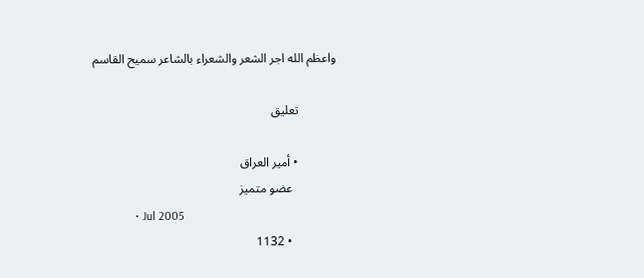واعظم الله اجر الشعر والشعراء بالشاعر سميح القاسم

            تعليق

            • أمير العراق
              عضو متميز
              • Jul 2005
              • 1132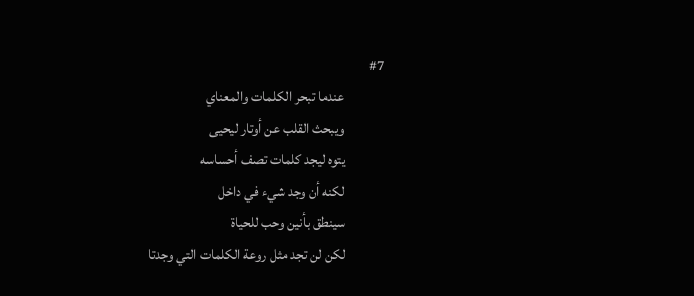#7
              عندما تبحر الكلمات والمعناي
              ويبحث القلب عن أوتار ليحيى
              يتوه ليجد كلمات تصف أحساسه
              لكنه أن وجد شيء في داخل
              سينطق بأنين وحب للحياة
              لكن لن تجد مثل روعة الكلمات التي وجدتا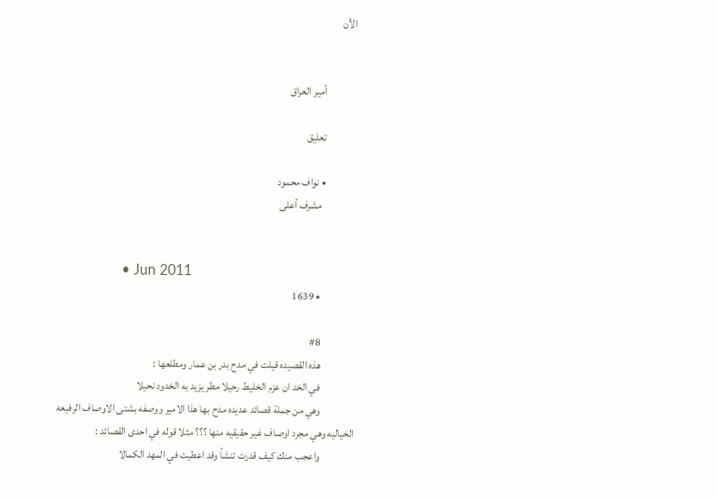الأن


              أمير العراق

              تعليق

              • نواف محمود
                مشرف أعلى


                • Jun 2011
                • 1639

                #8
                هذه القصيده قيلت في مدح بدر بن عمار ومطلعها :
                في الخد ان عزم الخليط رحيلا مطر يزيد به الخدود نحيلا
                وهي من جملة قصائد عديده مدح بها هذا الامير ووصفه بشتى الاوصاف الرفيعه الخياليه وهي مجرد اوصاف غير حقيقيه منها ؟؟؟ مثلا قوله في احدى القصائد :
                واعجب منك كيف قدرت تنشأ وقد اعطيت في المهد الكمالا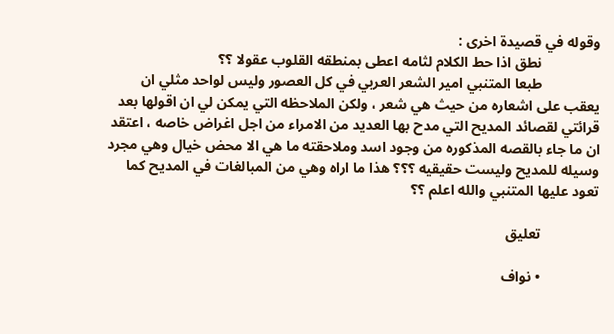وقوله في قصيدة اخرى :
                نطق اذا حط الكلام لثامه اعطى بمنطقه القلوب عقولا ؟؟
                طبعا المتنبي امير الشعر العربي في كل العصور وليس لواحد مثلي ان يعقب على اشعاره من حيث هي شعر ، ولكن الملاحظه التي يمكن لي ان اقولها بعد قرائتي لقصائد المديح التي مدح بها العديد من الامراء من اجل اغراض خاصه ، اعتقد ان ما جاء بالقصه المذكوره من وجود اسد وملاحقته ما هي الا محض خيال وهي مجرد وسيله للمديح وليست حقيقيه ؟؟؟ هذا ما اراه وهي من المبالغات في المديح كما تعود عليها المتنبي والله اعلم ؟؟

                تعليق

                • نواف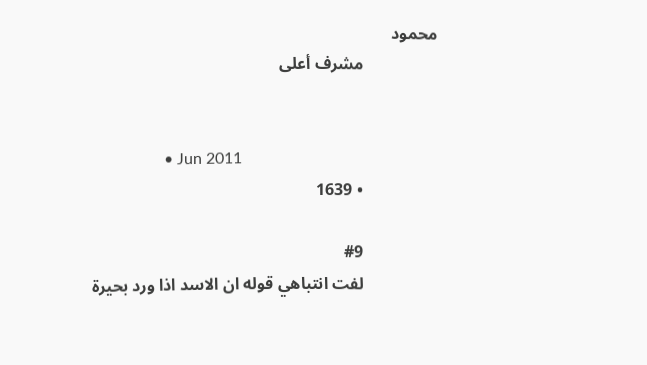محمود
                  مشرف أعلى


                  • Jun 2011
                  • 1639

                  #9
                  لفت انتباهي قوله ان الاسد اذا ورد بحيرة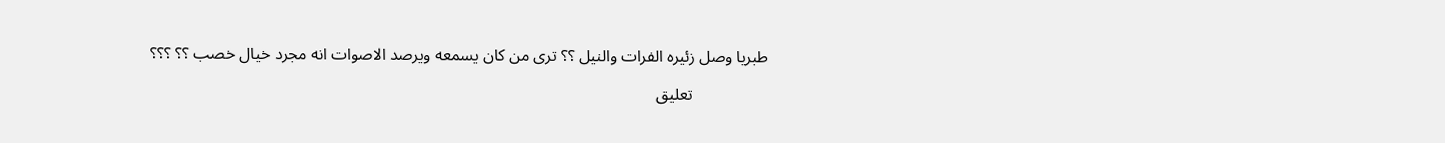طبريا وصل زئيره الفرات والنيل ؟؟ ترى من كان يسمعه ويرصد الاصوات انه مجرد خيال خصب ؟؟ ؟؟؟

                  تعليق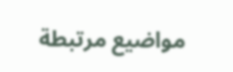مواضيع مرتبطة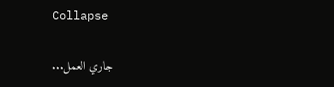Collapse

                  جاري العمل...